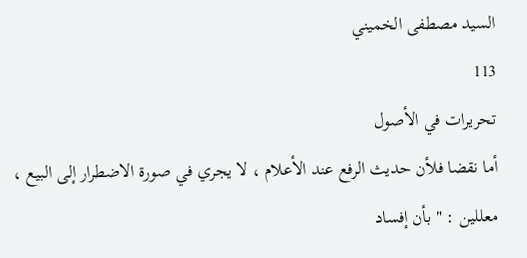السيد مصطفى الخميني
113
تحريرات في الأصول
أما نقضا فلأن حديث الرفع عند الأعلام ، لا يجري في صورة الاضطرار إلى البيع ، معللين : " بأن إفساد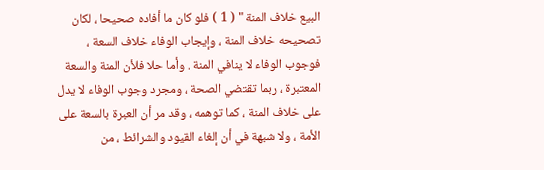البيع خلاف المنة " ( 1 ) فلو كان ما أفاده صحيحا ، لكان تصحيحه خلاف المنة ، وإيجاب الوفاء خلاف السعة ، فوجوب الوفاء لا ينافي المنة . وأما حلا فلأن المنة والسعة المعتبرة ، ربما تقتضي الصحة ، ومجرد وجوب الوفاء لا يدل على خلاف المنة ، كما توهمه ، وقد مر أن العبرة بالسعة على الأمة ، ولا شبهة في أن إلغاء القيود والشرائط ، من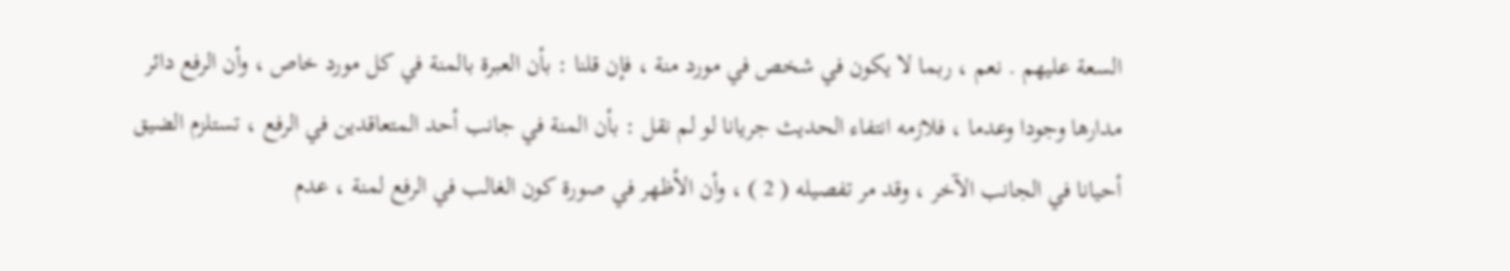السعة عليهم . نعم ، ربما لا يكون في شخص في مورد منة ، فإن قلنا : بأن العبرة بالمنة في كل مورد خاص ، وأن الرفع دائر مدارها وجودا وعدما ، فلازمه انتفاء الحديث جريانا لو لم نقل : بأن المنة في جانب أحد المتعاقدين في الرفع ، تستلزم الضيق أحيانا في الجانب الآخر ، وقد مر تفصيله ( 2 ) ، وأن الأظهر في صورة كون الغالب في الرفع لمنة ، عدم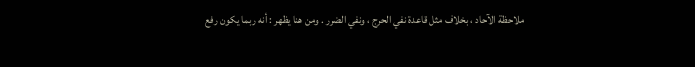ملاحظة الآحاد ، بخلاف مثل قاعدة نفي الحرج ، ونفي الضرر . ومن هنا يظهر : أنه ربما يكون رفع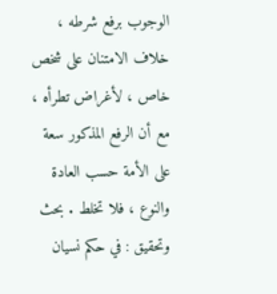الوجوب برفع شرطه ، خلاف الامتنان على شخص خاص ، لأغراض تطرأه ، مع أن الرفع المذكور سعة على الأمة حسب العادة والنوع ، فلا تخلط . بحث وتحقيق : في حكم نسيان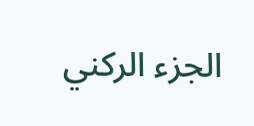الجزء الركني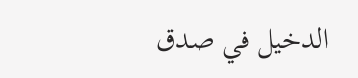الدخيل في صدق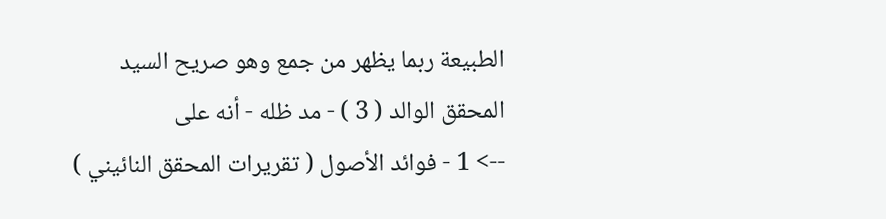الطبيعة ربما يظهر من جمع وهو صريح السيد المحقق الوالد ( 3 ) - مد ظله - أنه على
--> 1 - فوائد الأصول ( تقريرات المحقق النائيني )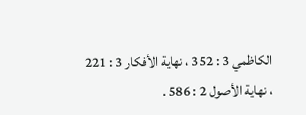الكاظمي 3 : 352 ، نهاية الأفكار 3 : 221 ، نهاية الأصول 2 : 586 .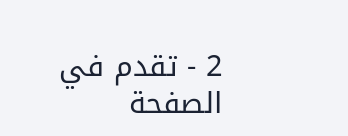2 - تقدم في الصفحة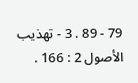79 - 89 . 3 - تهذيب الأصول 2 : 166 .